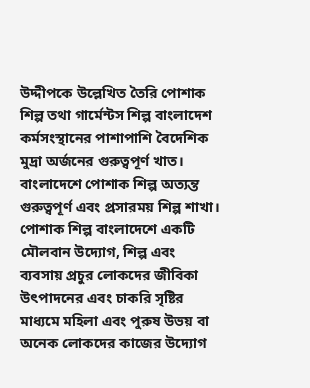উদ্দীপকে উল্লেখিত তৈরি পোশাক শিল্প তথা গার্মেন্টস শিল্প বাংলাদেশ কর্মসংস্থানের পাশাপাশি বৈদেশিক মুদ্রা অর্জনের গুরুত্বপূর্ণ খাত।
বাংলাদেশে পোশাক শিল্প অত্যন্ত গুরুত্বপূর্ণ এবং প্রসারময় শিল্প শাখা। পোশাক শিল্প বাংলাদেশে একটি মৌলবান উদ্যোগ, শিল্প এবং ব্যবসায় প্রচুর লোকদের জীবিকা উৎপাদনের এবং চাকরি সৃষ্টির মাধ্যমে মহিলা এবং পুরুষ উভয় বা অনেক লোকদের কাজের উদ্যোগ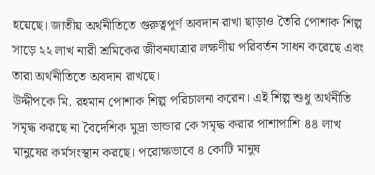হয়েছে। জাতীয় অর্থনীতিতে গুরুত্বপূর্ণ অবদান রাখা ছাড়াও তৈরি পোশাক শিল্প সাড়ে ২২ লাখ নারী শ্রমিকের জীবনযাত্রার লক্ষণীয় পরিবর্তন সাধন করেছে এবং তারা অর্থনীতিতে অবদান রাখছে।
উদ্দীপকে মি. রহমান পোশাক শিল্প পরিচালনা করেন। এই শিল্প শুধু অর্থনীতি সমৃদ্ধ করছে না বৈদেশিক মুদ্রা ভান্ডার কে সমৃদ্ধ করার পাশাপাশি ৪৪ লাখ মানুষের কর্মসংস্থান করছে। পরোক্ষভাবে ৪ কোটি মানুষ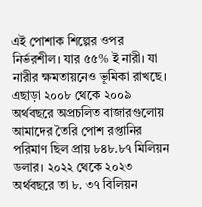এই পোশাক শিল্পের ওপর নির্ভরশীল। যার ৫৫% ই নারী। যা নারীর ক্ষমতায়নেও ভূমিকা রাখছে। এছাড়া ২০০৮ থেকে ২০০৯ অর্থবছরে অপ্রচলিত বাজারগুলোয় আমাদের তৈরি পোশ রপ্তানির পরিমাণ ছিল প্রায় ৮৪৮.৮৭ মিলিয়ন ডলার। ২০২২ থেকে ২০২৩ অর্থবছরে তা ৮. ৩৭ বিলিয়ন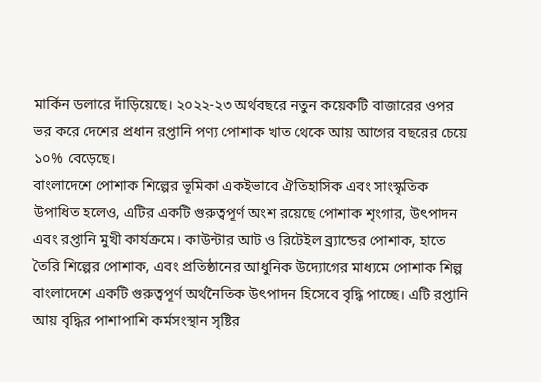মার্কিন ডলারে দাঁড়িয়েছে। ২০২২-২৩ অর্থবছরে নতুন কয়েকটি বাজারের ওপর ভর করে দেশের প্রধান রপ্তানি পণ্য পোশাক খাত থেকে আয় আগের বছরের চেয়ে ১০% বেড়েছে।
বাংলাদেশে পোশাক শিল্পের ভূমিকা একইভাবে ঐতিহাসিক এবং সাংস্কৃতিক উপাধিত হলেও, এটির একটি গুরুত্বপূর্ণ অংশ রয়েছে পোশাক শৃংগার, উৎপাদন এবং রপ্তানি মুখী কার্যক্রমে। কাউন্টার আট ও রিটেইল ব্র্যান্ডের পোশাক, হাতে তৈরি শিল্পের পোশাক, এবং প্রতিষ্ঠানের আধুনিক উদ্যোগের মাধ্যমে পোশাক শিল্প বাংলাদেশে একটি গুরুত্বপূর্ণ অর্থনৈতিক উৎপাদন হিসেবে বৃদ্ধি পাচ্ছে। এটি রপ্তানি আয় বৃদ্ধির পাশাপাশি কর্মসংস্থান সৃষ্টির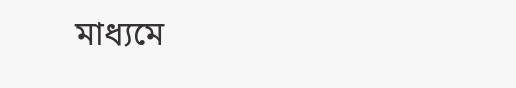মাধ্যমে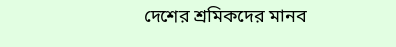দেশের শ্রমিকদের মানব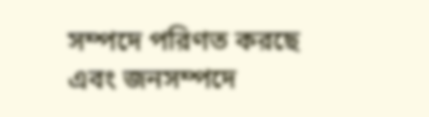সম্পদে পরিণত করছে এবং জনসম্পদে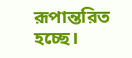রূপান্তরিত হচ্ছে।